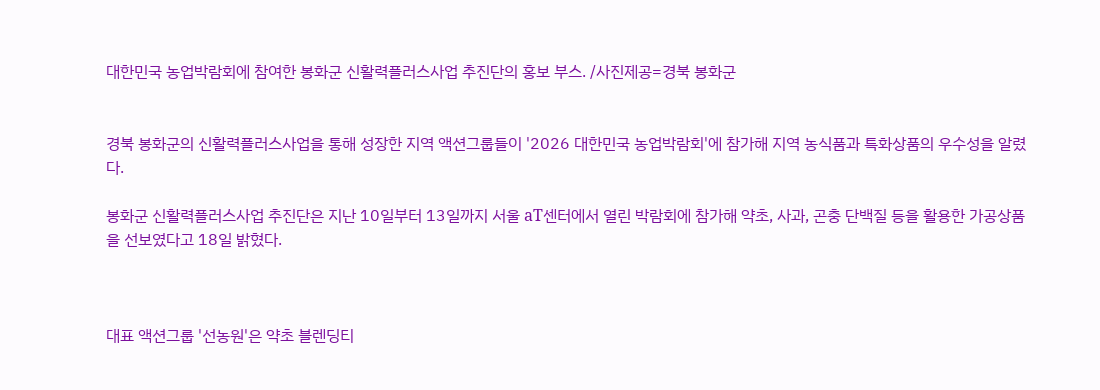대한민국 농업박람회에 참여한 봉화군 신활력플러스사업 추진단의 홍보 부스. /사진제공=경북 봉화군


경북 봉화군의 신활력플러스사업을 통해 성장한 지역 액션그룹들이 '2026 대한민국 농업박람회'에 참가해 지역 농식품과 특화상품의 우수성을 알렸다.

봉화군 신활력플러스사업 추진단은 지난 10일부터 13일까지 서울 aT센터에서 열린 박람회에 참가해 약초, 사과, 곤충 단백질 등을 활용한 가공상품을 선보였다고 18일 밝혔다.



대표 액션그룹 '선농원'은 약초 블렌딩티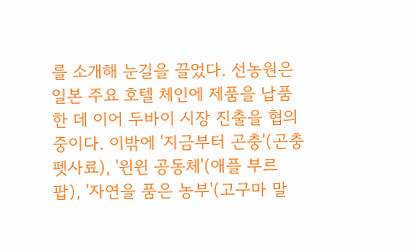를 소개해 눈길을 끌었다. 선농원은 일본 주요 호텔 체인에 제품을 납품한 데 이어 두바이 시장 진출을 협의 중이다. 이밖에 '지금부터 곤충'(곤충 펫사료), '윈윈 공동체'(애플 부르팝), '자연을 품은 농부'(고구마 말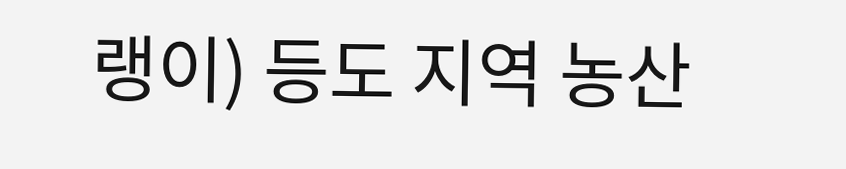랭이) 등도 지역 농산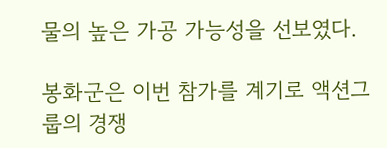물의 높은 가공 가능성을 선보였다.

봉화군은 이번 참가를 계기로 액션그룹의 경쟁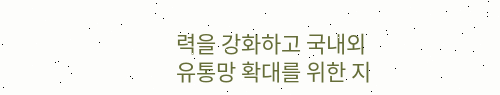력을 강화하고 국내외 유통망 확대를 위한 지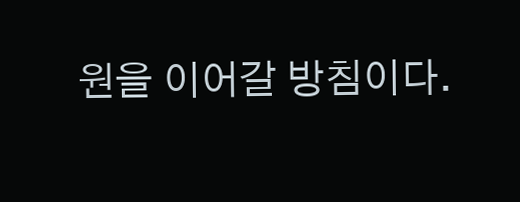원을 이어갈 방침이다.